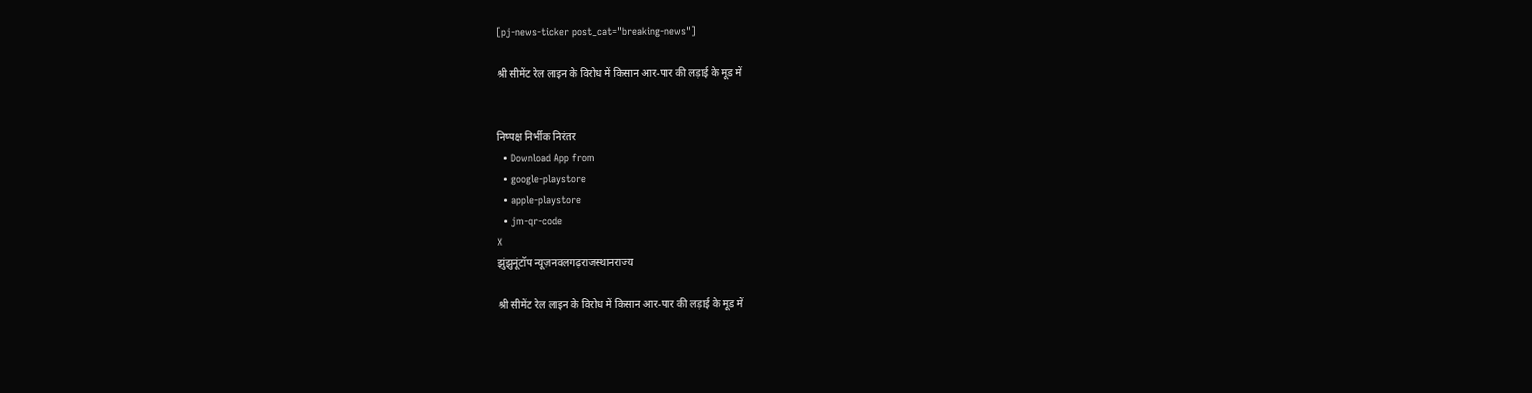[pj-news-ticker post_cat="breaking-news"]

श्री सीमेंट रेल लाइन के विरोध में किसान आर-पार की लड़ाई के मूड में


निष्पक्ष निर्भीक निरंतर
  • Download App from
  • google-playstore
  • apple-playstore
  • jm-qr-code
X
झुंझुनूंटॉप न्यूज़नवलगढ़राजस्थानराज्य

श्री सीमेंट रेल लाइन के विरोध में किसान आर-पार की लड़ाई के मूड में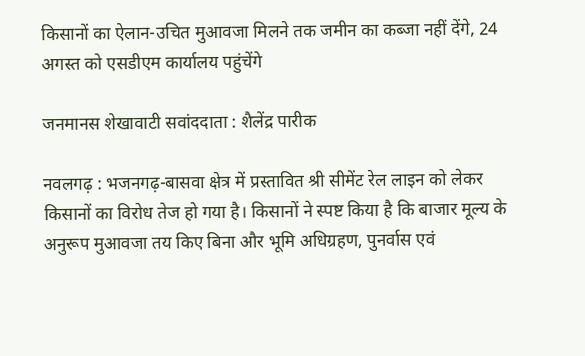किसानों का ऐलान-उचित मुआवजा मिलने तक जमीन का कब्जा नहीं देंगे, 24 अगस्त को एसडीएम कार्यालय पहुंचेंगे

जनमानस शेखावाटी सवांददाता : शैलेंद्र पारीक

नवलगढ़ : भजनगढ़-बासवा क्षेत्र में प्रस्तावित श्री सीमेंट रेल लाइन को लेकर किसानों का विरोध तेज हो गया है। किसानों ने स्पष्ट किया है कि बाजार मूल्य के अनुरूप मुआवजा तय किए बिना और भूमि अधिग्रहण, पुनर्वास एवं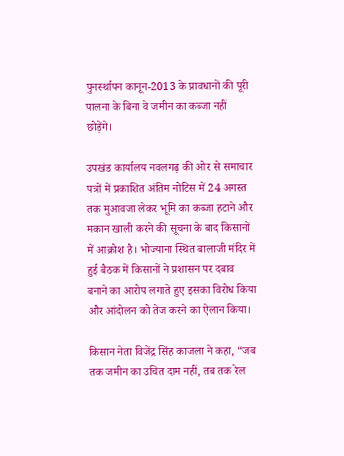पुनर्स्थापन कानून-2013 के प्रावधानों की पूरी पालना के बिना वे जमीन का कब्जा नहीं छोड़ेंगे।

उपखंड कार्यालय नवलगढ़ की ओर से समाचार पत्रों में प्रकाशित अंतिम नोटिस में 24 अगस्त तक मुआवजा लेकर भूमि का कब्जा हटाने और मकान खाली करने की सूचना के बाद किसानों में आक्रोश है। भोज्याना स्थित बालाजी मंदिर में हुई बैठक में किसानों ने प्रशासन पर दबाव बनाने का आरोप लगाते हुए इसका विरोध किया और आंदोलन को तेज करने का ऐलान किया।

किसान नेता विजेंद्र सिंह काजला ने कहा, “जब तक जमीन का उचित दाम नहीं, तब तक रेल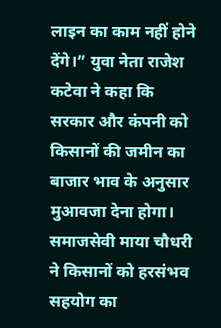लाइन का काम नहीं होने देंगे।” युवा नेता राजेश कटेवा ने कहा कि सरकार और कंपनी को किसानों की जमीन का बाजार भाव के अनुसार मुआवजा देना होगा। समाजसेवी माया चौधरी ने किसानों को हरसंभव सहयोग का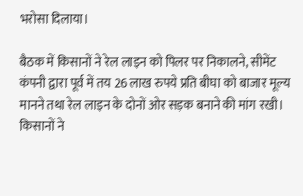भरोसा दिलाया।

बैठक में किसानों ने रेल लाइन को पिलर पर निकालने, सीमेंट कंपनी द्वारा पूर्व में तय 26 लाख रुपये प्रति बीघा को बाजार मूल्य मानने तथा रेल लाइन के दोनों ओर सड़क बनाने की मांग रखी। किसानों ने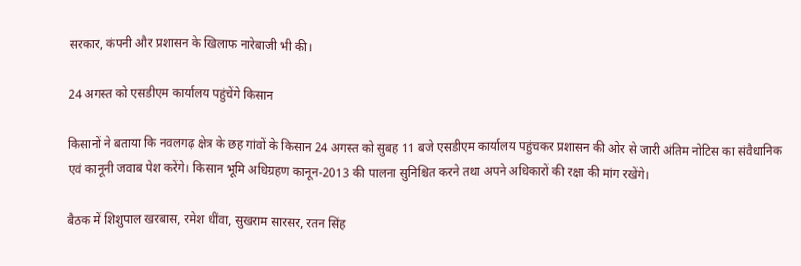सरकार, कंपनी और प्रशासन के खिलाफ नारेबाजी भी की।

24 अगस्त को एसडीएम कार्यालय पहुंचेंगे किसान

किसानों ने बताया कि नवलगढ़ क्षेत्र के छह गांवों के किसान 24 अगस्त को सुबह 11 बजे एसडीएम कार्यालय पहुंचकर प्रशासन की ओर से जारी अंतिम नोटिस का संवैधानिक एवं कानूनी जवाब पेश करेंगे। किसान भूमि अधिग्रहण कानून-2013 की पालना सुनिश्चित करने तथा अपने अधिकारों की रक्षा की मांग रखेंगे।

बैठक में शिशुपाल खरबास, रमेश धींवा, सुखराम सारसर, रतन सिंह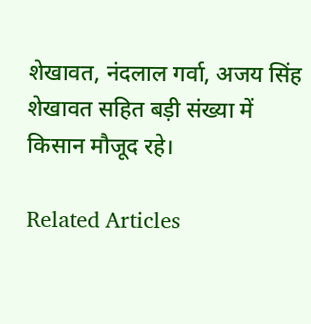शेखावत, नंदलाल गर्वा, अजय सिंह शेखावत सहित बड़ी संख्या में किसान मौजूद रहे।

Related Articles